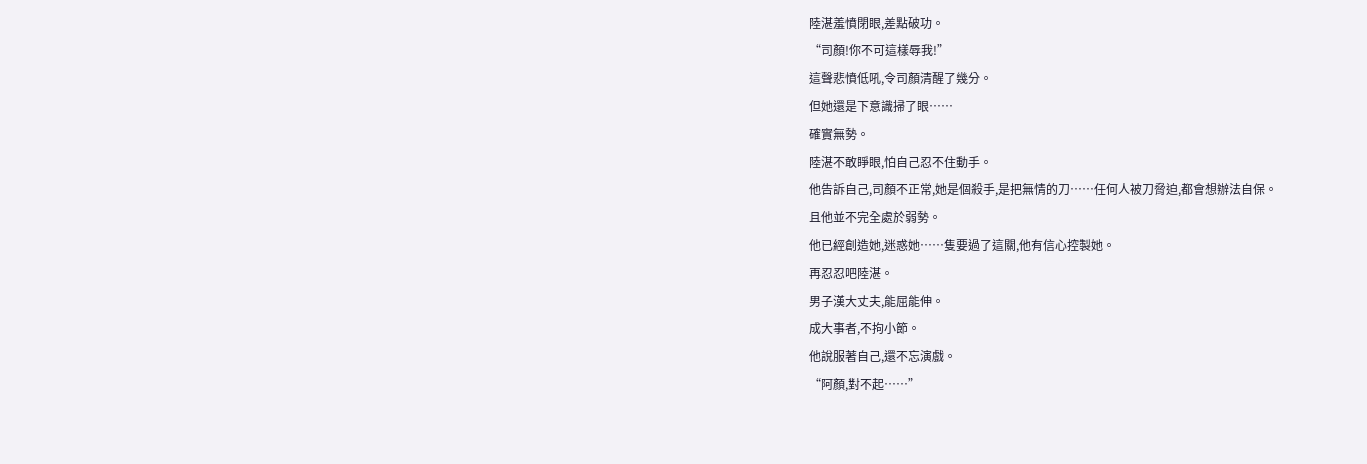陸湛羞憤閉眼,差點破功。
“司顏!你不可這樣辱我!”
這聲悲憤低吼,令司顏清醒了幾分。
但她還是下意識掃了眼……
確實無勢。
陸湛不敢睜眼,怕自己忍不住動手。
他告訴自己,司顏不正常,她是個殺手,是把無情的刀……任何人被刀脅迫,都會想辦法自保。
且他並不完全處於弱勢。
他已經創造她,迷惑她……隻要過了這關,他有信心控製她。
再忍忍吧陸湛。
男子漢大丈夫,能屈能伸。
成大事者,不拘小節。
他說服著自己,還不忘演戲。
“阿顏,對不起……”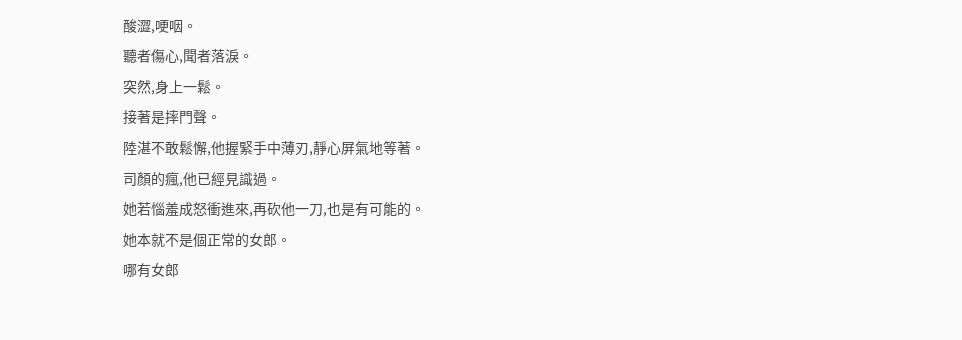酸澀,哽咽。
聽者傷心,聞者落淚。
突然,身上一鬆。
接著是摔門聲。
陸湛不敢鬆懈,他握緊手中薄刃,靜心屏氣地等著。
司顏的瘋,他已經見識過。
她若惱羞成怒衝進來,再砍他一刀,也是有可能的。
她本就不是個正常的女郎。
哪有女郎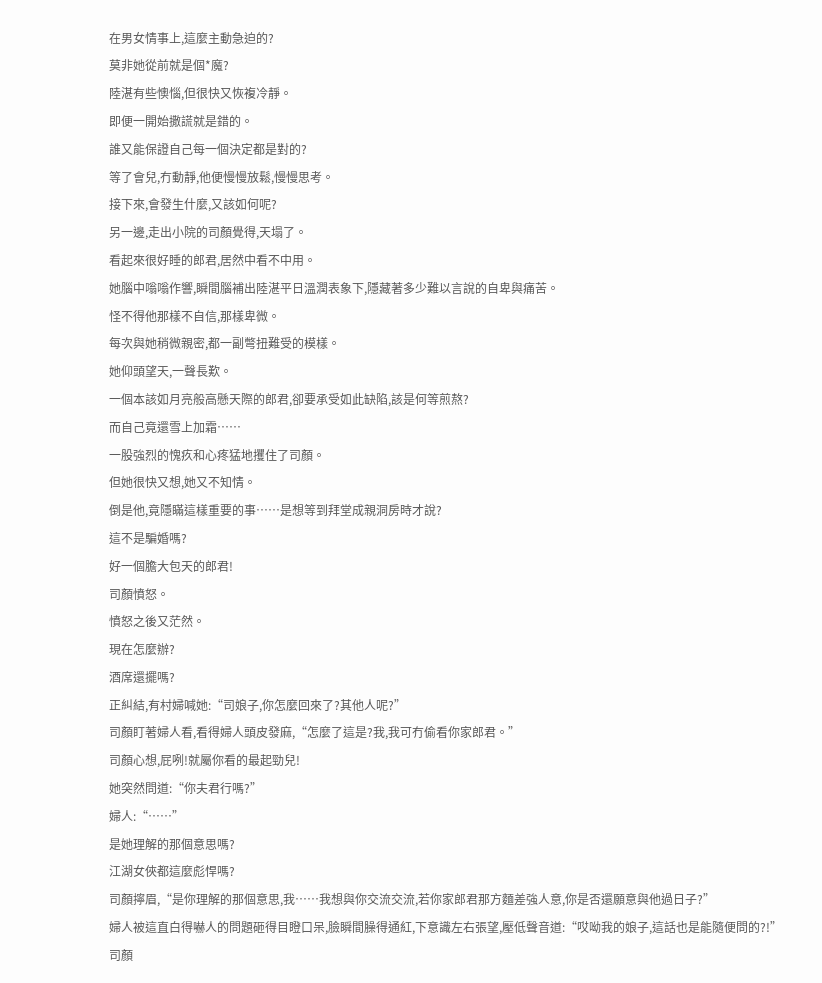在男女情事上,這麼主動急迫的?
莫非她從前就是個*魔?
陸湛有些懊惱,但很快又恢複冷靜。
即便一開始撒謊就是錯的。
誰又能保證自己每一個決定都是對的?
等了會兒,冇動靜,他便慢慢放鬆,慢慢思考。
接下來,會發生什麼,又該如何呢?
另一邊,走出小院的司顏覺得,天塌了。
看起來很好睡的郎君,居然中看不中用。
她腦中嗡嗡作響,瞬間腦補出陸湛平日溫潤表象下,隱藏著多少難以言說的自卑與痛苦。
怪不得他那樣不自信,那樣卑微。
每次與她稍微親密,都一副彆扭難受的模樣。
她仰頭望天,一聲長歎。
一個本該如月亮般高懸天際的郎君,卻要承受如此缺陷,該是何等煎熬?
而自己竟還雪上加霜……
一股強烈的愧疚和心疼猛地攫住了司顏。
但她很快又想,她又不知情。
倒是他,竟隱瞞這樣重要的事……是想等到拜堂成親洞房時才說?
這不是騙婚嗎?
好一個膽大包天的郎君!
司顏憤怒。
憤怒之後又茫然。
現在怎麼辦?
酒席還擺嗎?
正糾結,有村婦喊她:“司娘子,你怎麼回來了?其他人呢?”
司顏盯著婦人看,看得婦人頭皮發麻,“怎麼了這是?我,我可冇偷看你家郎君。”
司顏心想,屁咧!就屬你看的最起勁兒!
她突然問道:“你夫君行嗎?”
婦人:“……”
是她理解的那個意思嗎?
江湖女俠都這麼彪悍嗎?
司顏擰眉,“是你理解的那個意思,我……我想與你交流交流,若你家郎君那方麵差強人意,你是否還願意與他過日子?”
婦人被這直白得嚇人的問題砸得目瞪口呆,臉瞬間臊得通紅,下意識左右張望,壓低聲音道:“哎呦我的娘子,這話也是能隨便問的?!”
司顏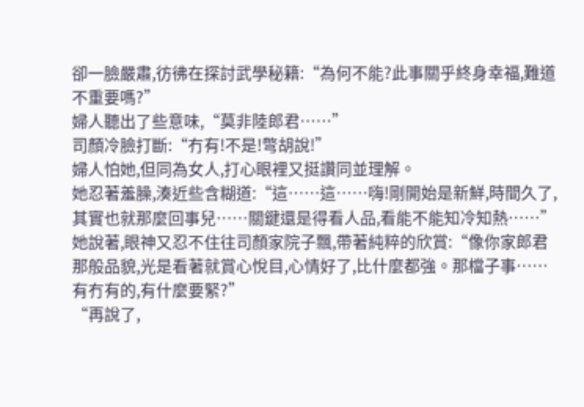卻一臉嚴肅,彷彿在探討武學秘籍:“為何不能?此事關乎終身幸福,難道不重要嗎?”
婦人聽出了些意味,“莫非陸郎君……”
司顏冷臉打斷:“冇有!不是!彆胡說!”
婦人怕她,但同為女人,打心眼裡又挺讚同並理解。
她忍著羞臊,湊近些含糊道:“這……這……嗨!剛開始是新鮮,時間久了,其實也就那麼回事兒……關鍵還是得看人品,看能不能知冷知熱……”
她說著,眼神又忍不住往司顏家院子飄,帶著純粹的欣賞:“像你家郎君那般品貌,光是看著就賞心悅目,心情好了,比什麼都強。那檔子事……有冇有的,有什麼要緊?”
“再說了,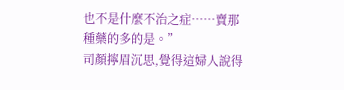也不是什麼不治之症……賣那種藥的多的是。”
司顏擰眉沉思,覺得這婦人說得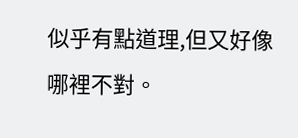似乎有點道理,但又好像哪裡不對。